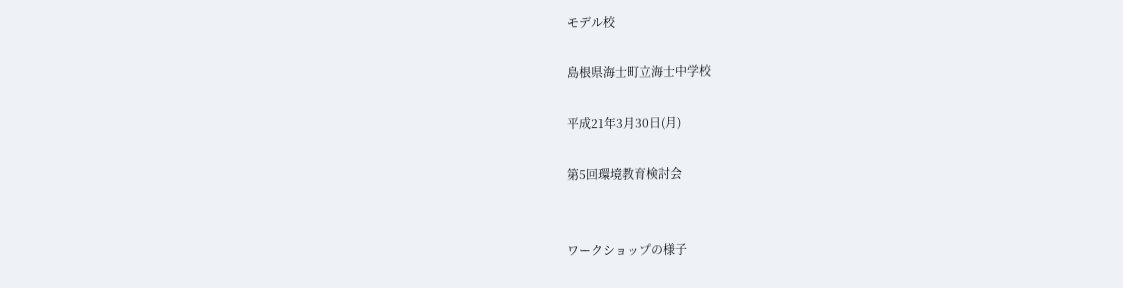モデル校

島根県海士町立海士中学校

平成21年3月30日(月)

第5回環境教育検討会


ワークショップの様子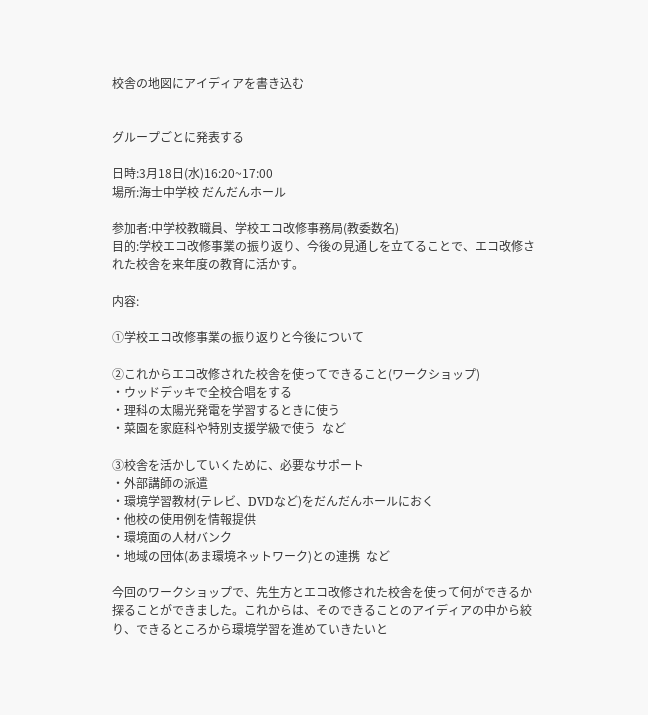校舎の地図にアイディアを書き込む


グループごとに発表する

日時:3月18日(水)16:20~17:00
場所:海士中学校 だんだんホール

参加者:中学校教職員、学校エコ改修事務局(教委数名)
目的:学校エコ改修事業の振り返り、今後の見通しを立てることで、エコ改修された校舎を来年度の教育に活かす。

内容:

①学校エコ改修事業の振り返りと今後について

②これからエコ改修された校舎を使ってできること(ワークショップ)
・ウッドデッキで全校合唱をする
・理科の太陽光発電を学習するときに使う
・菜園を家庭科や特別支援学級で使う  など

③校舎を活かしていくために、必要なサポート
・外部講師の派遣
・環境学習教材(テレビ、DVDなど)をだんだんホールにおく
・他校の使用例を情報提供
・環境面の人材バンク
・地域の団体(あま環境ネットワーク)との連携  など

今回のワークショップで、先生方とエコ改修された校舎を使って何ができるか探ることができました。これからは、そのできることのアイディアの中から絞り、できるところから環境学習を進めていきたいと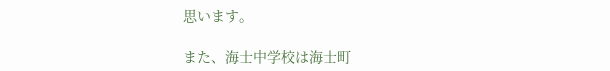思います。

また、海士中学校は海士町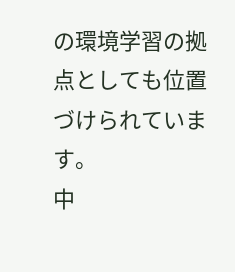の環境学習の拠点としても位置づけられています。
中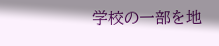学校の一部を地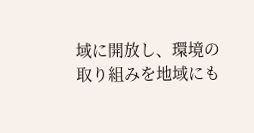域に開放し、環境の取り組みを地域にも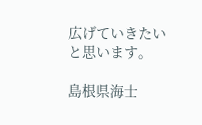広げていきたいと思います。

島根県海士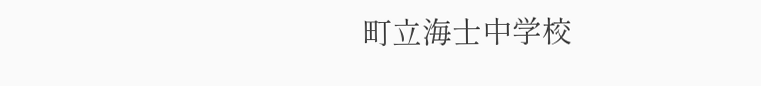町立海士中学校